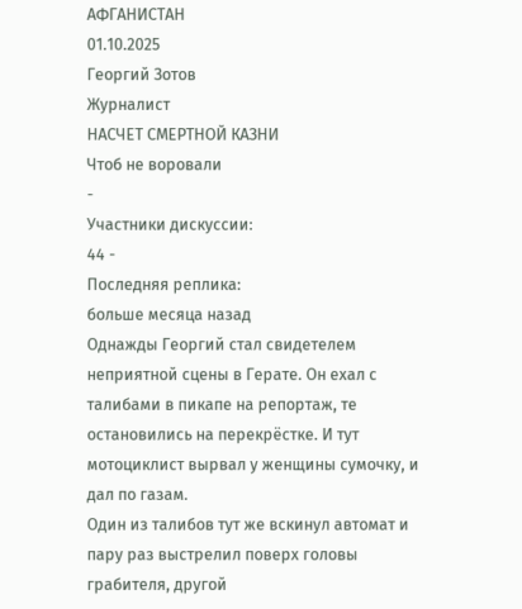АФГАНИСТАН
01.10.2025
Георгий Зотов
Журналист
НАСЧЕТ СМЕРТНОЙ КАЗНИ
Чтоб не воровали
-
Участники дискуссии:
44 -
Последняя реплика:
больше месяца назад
Однажды Георгий стал свидетелем неприятной сцены в Герате. Он ехал с талибами в пикапе на репортаж, те остановились на перекрёстке. И тут мотоциклист вырвал у женщины сумочку, и дал по газам.
Один из талибов тут же вскинул автомат и пару раз выстрелил поверх головы грабителя, другой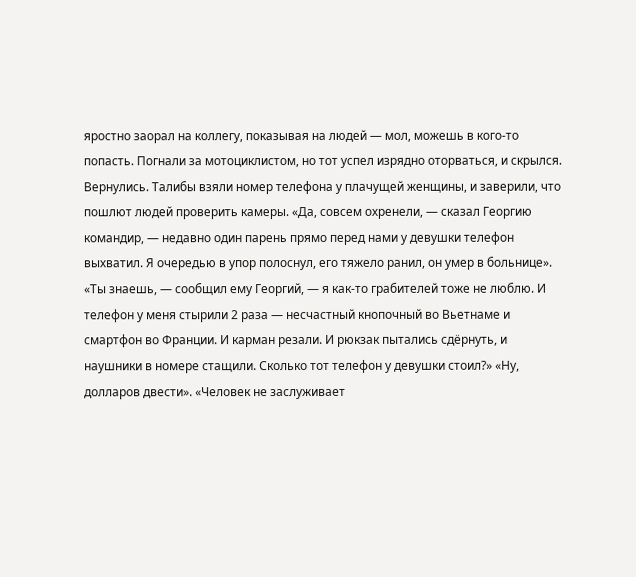яростно заорал на коллегу, показывая на людей — мол, можешь в кого-то попасть. Погнали за мотоциклистом, но тот успел изрядно оторваться, и скрылся. Вернулись. Талибы взяли номер телефона у плачущей женщины, и заверили, что пошлют людей проверить камеры. «Да, совсем охренели, — сказал Георгию командир, — недавно один парень прямо перед нами у девушки телефон выхватил. Я очередью в упор полоснул, его тяжело ранил, он умер в больнице».
«Ты знаешь, — сообщил ему Георгий, — я как-то грабителей тоже не люблю. И телефон у меня стырили 2 раза — несчастный кнопочный во Вьетнаме и смартфон во Франции. И карман резали. И рюкзак пытались сдёрнуть, и наушники в номере стащили. Сколько тот телефон у девушки стоил?» «Ну, долларов двести». «Человек не заслуживает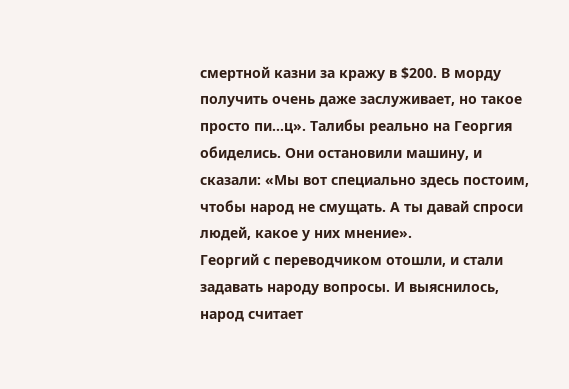смертной казни за кражу в $200. В морду получить очень даже заслуживает, но такое просто пи...ц». Талибы реально на Георгия обиделись. Они остановили машину, и сказали: «Мы вот специально здесь постоим, чтобы народ не смущать. А ты давай спроси людей, какое у них мнение».
Георгий с переводчиком отошли, и стали задавать народу вопросы. И выяснилось, народ считает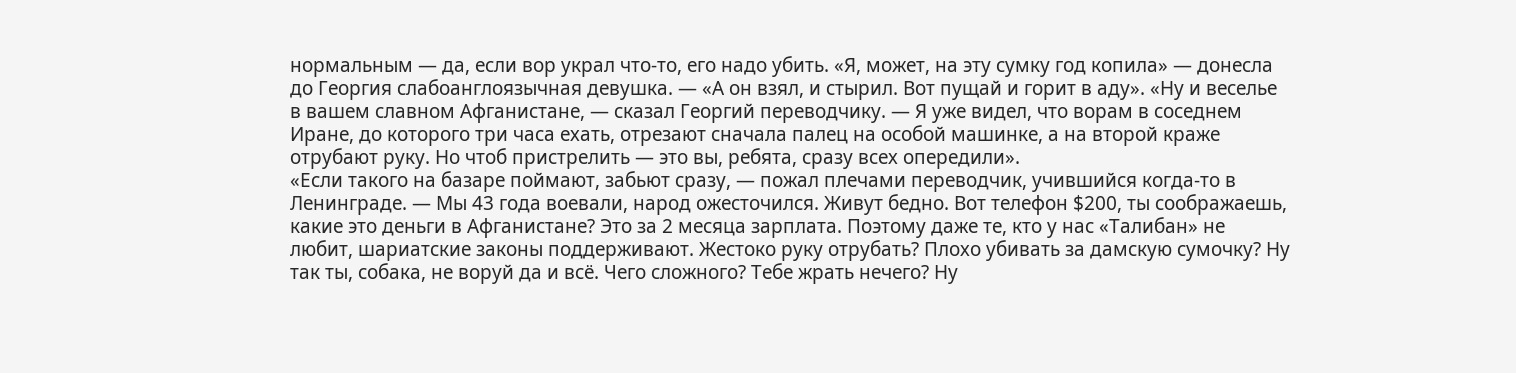нормальным — да, если вор украл что-то, его надо убить. «Я, может, на эту сумку год копила» — донесла до Георгия слабоанглоязычная девушка. — «А он взял, и стырил. Вот пущай и горит в аду». «Ну и веселье в вашем славном Афганистане, — сказал Георгий переводчику. — Я уже видел, что ворам в соседнем Иране, до которого три часа ехать, отрезают сначала палец на особой машинке, а на второй краже отрубают руку. Но чтоб пристрелить — это вы, ребята, сразу всех опередили».
«Если такого на базаре поймают, забьют сразу, — пожал плечами переводчик, учившийся когда-то в Ленинграде. — Мы 43 года воевали, народ ожесточился. Живут бедно. Вот телефон $200, ты соображаешь, какие это деньги в Афганистане? Это за 2 месяца зарплата. Поэтому даже те, кто у нас «Талибан» не любит, шариатские законы поддерживают. Жестоко руку отрубать? Плохо убивать за дамскую сумочку? Ну так ты, собака, не воруй да и всё. Чего сложного? Тебе жрать нечего? Ну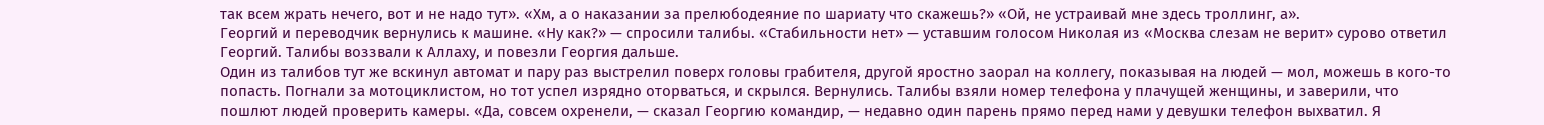так всем жрать нечего, вот и не надо тут». «Хм, а о наказании за прелюбодеяние по шариату что скажешь?» «Ой, не устраивай мне здесь троллинг, а».
Георгий и переводчик вернулись к машине. «Ну как?» — спросили талибы. «Стабильности нет» — уставшим голосом Николая из «Москва слезам не верит» сурово ответил Георгий. Талибы воззвали к Аллаху, и повезли Георгия дальше.
Один из талибов тут же вскинул автомат и пару раз выстрелил поверх головы грабителя, другой яростно заорал на коллегу, показывая на людей — мол, можешь в кого-то попасть. Погнали за мотоциклистом, но тот успел изрядно оторваться, и скрылся. Вернулись. Талибы взяли номер телефона у плачущей женщины, и заверили, что пошлют людей проверить камеры. «Да, совсем охренели, — сказал Георгию командир, — недавно один парень прямо перед нами у девушки телефон выхватил. Я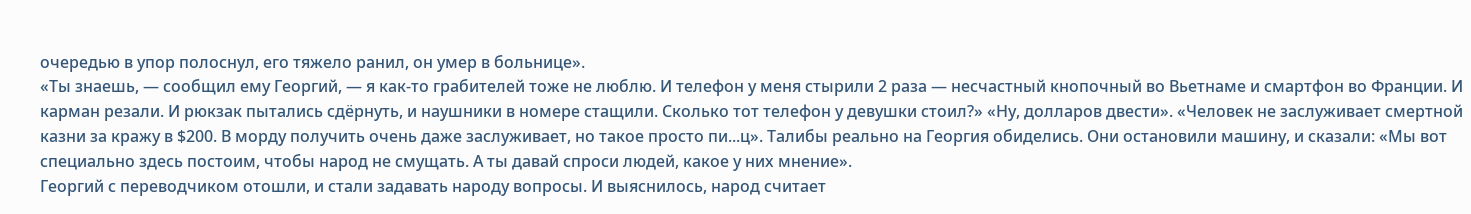очередью в упор полоснул, его тяжело ранил, он умер в больнице».
«Ты знаешь, — сообщил ему Георгий, — я как-то грабителей тоже не люблю. И телефон у меня стырили 2 раза — несчастный кнопочный во Вьетнаме и смартфон во Франции. И карман резали. И рюкзак пытались сдёрнуть, и наушники в номере стащили. Сколько тот телефон у девушки стоил?» «Ну, долларов двести». «Человек не заслуживает смертной казни за кражу в $200. В морду получить очень даже заслуживает, но такое просто пи...ц». Талибы реально на Георгия обиделись. Они остановили машину, и сказали: «Мы вот специально здесь постоим, чтобы народ не смущать. А ты давай спроси людей, какое у них мнение».
Георгий с переводчиком отошли, и стали задавать народу вопросы. И выяснилось, народ считает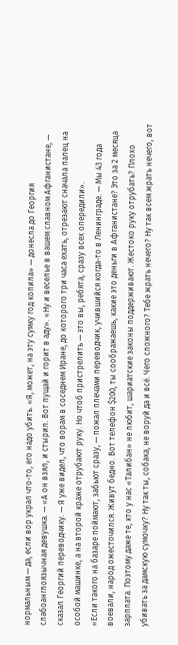нормальным — да, если вор украл что-то, его надо убить. «Я, может, на эту сумку год копила» — донесла до Георгия слабоанглоязычная девушка. — «А он взял, и стырил. Вот пущай и горит в аду». «Ну и веселье в вашем славном Афганистане, — сказал Георгий переводчику. — Я уже видел, что ворам в соседнем Иране, до которого три часа ехать, отрезают сначала палец на особой машинке, а на второй краже отрубают руку. Но чтоб пристрелить — это вы, ребята, сразу всех опередили».
«Если такого на базаре поймают, забьют сразу, — пожал плечами переводчик, учившийся когда-то в Ленинграде. — Мы 43 года воевали, народ ожесточился. Живут бедно. Вот телефон $200, ты соображаешь, какие это деньги в Афганистане? Это за 2 месяца зарплата. Поэтому даже те, кто у нас «Талибан» не любит, шариатские законы поддерживают. Жестоко руку отрубать? Плохо убивать за дамскую сумочку? Ну так ты, собака, не воруй да и всё. Чего сложного? Тебе жрать нечего? Ну так всем жрать нечего, вот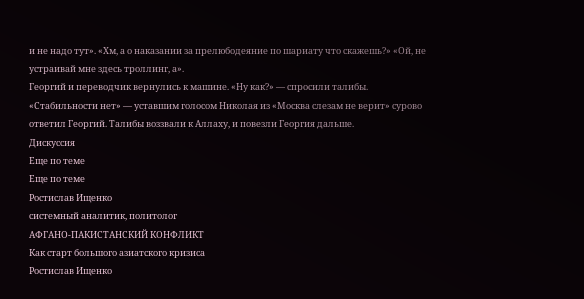и не надо тут». «Хм, а о наказании за прелюбодеяние по шариату что скажешь?» «Ой, не устраивай мне здесь троллинг, а».
Георгий и переводчик вернулись к машине. «Ну как?» — спросили талибы. «Стабильности нет» — уставшим голосом Николая из «Москва слезам не верит» сурово ответил Георгий. Талибы воззвали к Аллаху, и повезли Георгия дальше.
Дискуссия
Еще по теме
Еще по теме
Ростислав Ищенко
системный аналитик, политолог
АФГАНО-ПАКИСТАНСКИЙ КОНФЛИКТ
Как старт большого азиатского кризиса
Ростислав Ищенко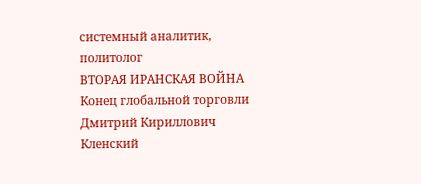системный аналитик, политолог
ВТОРАЯ ИРАНСКАЯ ВОЙНА
Конец глобальной торговли
Дмитрий Кириллович Кленский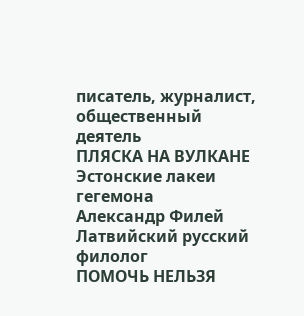писатель, журналист, общественный деятель
ПЛЯСКА НА ВУЛКАНЕ
Эстонские лакеи гегемона
Александр Филей
Латвийский русский филолог
ПОМОЧЬ НЕЛЬЗЯ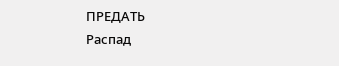ПРЕДАТЬ
Распад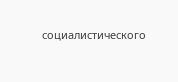социалистического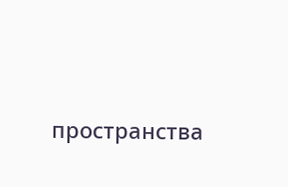пространства